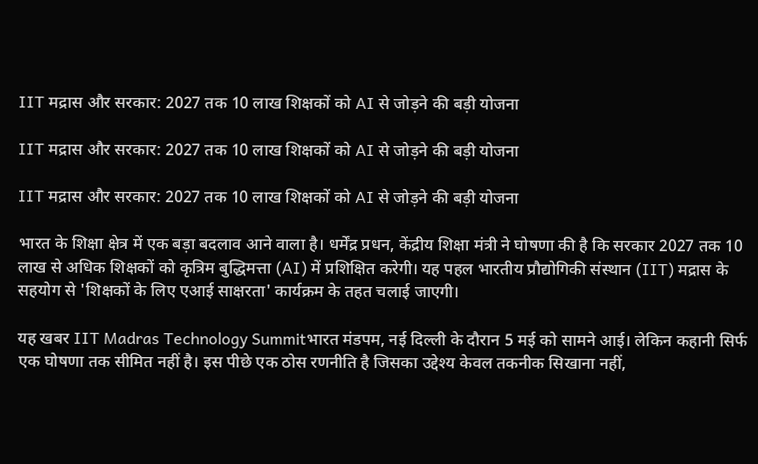IIT मद्रास और सरकार: 2027 तक 10 लाख शिक्षकों को AI से जोड़ने की बड़ी योजना

IIT मद्रास और सरकार: 2027 तक 10 लाख शिक्षकों को AI से जोड़ने की बड़ी योजना

IIT मद्रास और सरकार: 2027 तक 10 लाख शिक्षकों को AI से जोड़ने की बड़ी योजना

भारत के शिक्षा क्षेत्र में एक बड़ा बदलाव आने वाला है। धर्मेंद्र प्रधन, केंद्रीय शिक्षा मंत्री ने घोषणा की है कि सरकार 2027 तक 10 लाख से अधिक शिक्षकों को कृत्रिम बुद्धिमत्ता (AI) में प्रशिक्षित करेगी। यह पहल भारतीय प्रौद्योगिकी संस्थान (IIT) मद्रास के सहयोग से 'शिक्षकों के लिए एआई साक्षरता' कार्यक्रम के तहत चलाई जाएगी।

यह खबर IIT Madras Technology Summitभारत मंडपम, नई दिल्ली के दौरान 5 मई को सामने आई। लेकिन कहानी सिर्फ एक घोषणा तक सीमित नहीं है। इस पीछे एक ठोस रणनीति है जिसका उद्देश्य केवल तकनीक सिखाना नहीं,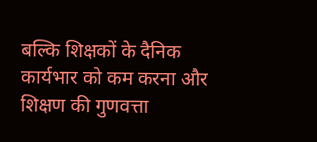बल्कि शिक्षकों के दैनिक कार्यभार को कम करना और शिक्षण की गुणवत्ता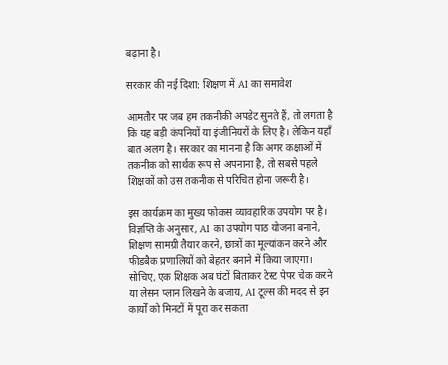बढ़ाना है।

सरकार की नई दिशा: शिक्षण में AI का समावेश

आमतौर पर जब हम तकनीकी अपडेट सुनते हैं, तो लगता है कि यह बड़ी कंपनियों या इंजीनियरों के लिए है। लेकिन यहाँ बात अलग है। सरकार का मानना है कि अगर कक्षाओं में तकनीक को सार्थक रूप से अपनाना है, तो सबसे पहले शिक्षकों को उस तकनीक से परिचित होना जरूरी है।

इस कार्यक्रम का मुख्य फोकस व्यावहारिक उपयोग पर है। विज्ञप्ति के अनुसार, AI का उपयोग पाठ योजना बनाने, शिक्षण सामग्री तैयार करने, छात्रों का मूल्यांकन करने और फीडबैक प्रणालियों को बेहतर बनाने में किया जाएगा। सोचिए, एक शिक्षक अब घंटों बिताकर टेस्ट पेपर चेक करने या लेसन प्लान लिखने के बजाय, AI टूल्स की मदद से इन कार्यों को मिनटों में पूरा कर सकता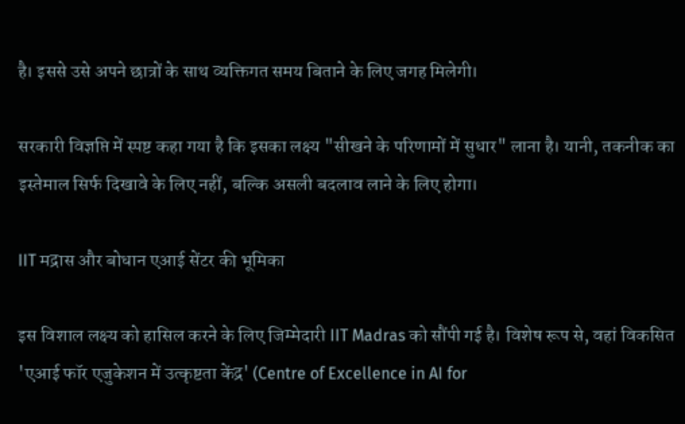है। इससे उसे अपने छात्रों के साथ व्यक्तिगत समय बिताने के लिए जगह मिलेगी।

सरकारी विज्ञप्ति में स्पष्ट कहा गया है कि इसका लक्ष्य "सीखने के परिणामों में सुधार" लाना है। यानी, तकनीक का इस्तेमाल सिर्फ दिखावे के लिए नहीं, बल्कि असली बदलाव लाने के लिए होगा।

IIT मद्रास और बोधान एआई सेंटर की भूमिका

इस विशाल लक्ष्य को हासिल करने के लिए जिम्मेदारी IIT Madras को सौंपी गई है। विशेष रूप से, वहां विकसित 'एआई फॉर एजुकेशन में उत्कृष्टता केंद्र' (Centre of Excellence in AI for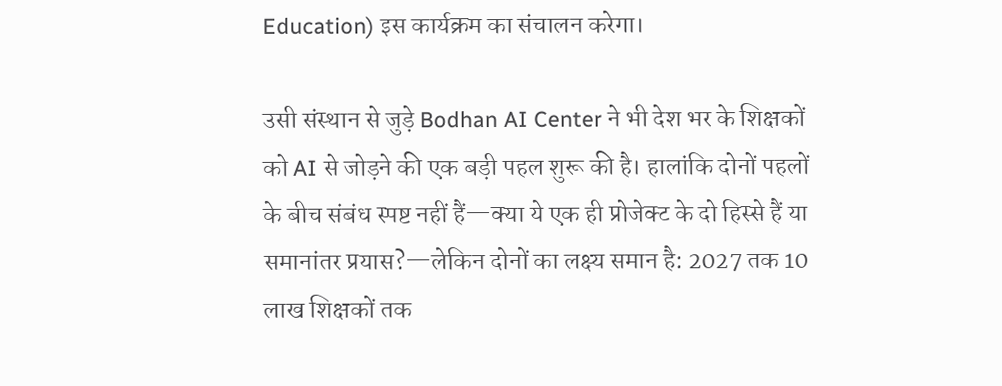Education) इस कार्यक्रम का संचालन करेगा।

उसी संस्थान से जुड़े Bodhan AI Center ने भी देश भर के शिक्षकों को AI से जोड़ने की एक बड़ी पहल शुरू की है। हालांकि दोनों पहलों के बीच संबंध स्पष्ट नहीं हैं—क्या ये एक ही प्रोजेक्ट के दो हिस्से हैं या समानांतर प्रयास?—लेकिन दोनों का लक्ष्य समान है: 2027 तक 10 लाख शिक्षकों तक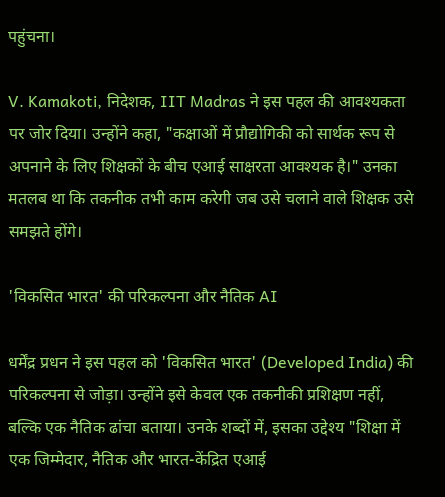पहुंचना।

V. Kamakoti, निदेशक, IIT Madras ने इस पहल की आवश्यकता पर जोर दिया। उन्होंने कहा, "कक्षाओं में प्रौद्योगिकी को सार्थक रूप से अपनाने के लिए शिक्षकों के बीच एआई साक्षरता आवश्यक है।" उनका मतलब था कि तकनीक तभी काम करेगी जब उसे चलाने वाले शिक्षक उसे समझते होंगे।

'विकसित भारत' की परिकल्पना और नैतिक AI

धर्मेंद्र प्रधन ने इस पहल को 'विकसित भारत' (Developed India) की परिकल्पना से जोड़ा। उन्होंने इसे केवल एक तकनीकी प्रशिक्षण नहीं, बल्कि एक नैतिक ढांचा बताया। उनके शब्दों में, इसका उद्देश्य "शिक्षा में एक जिम्मेदार, नैतिक और भारत-केंद्रित एआई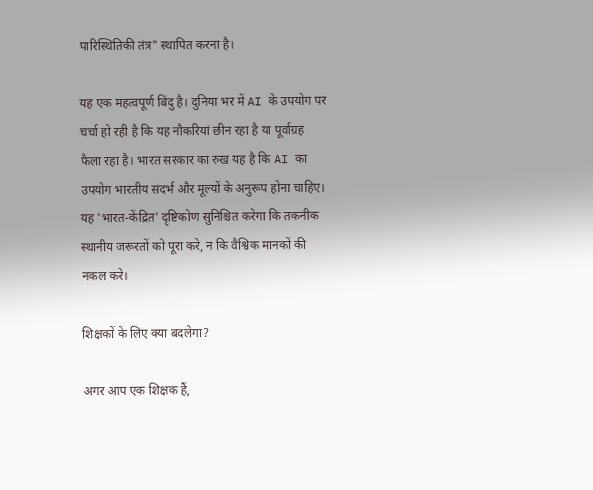पारिस्थितिकी तंत्र" स्थापित करना है।

यह एक महत्वपूर्ण बिंदु है। दुनिया भर में AI के उपयोग पर चर्चा हो रही है कि यह नौकरियां छीन रहा है या पूर्वाग्रह फैला रहा है। भारत सरकार का रुख यह है कि AI का उपयोग भारतीय संदर्भ और मूल्यों के अनुरूप होना चाहिए। यह 'भारत-केंद्रित' दृष्टिकोण सुनिश्चित करेगा कि तकनीक स्थानीय जरूरतों को पूरा करे, न कि वैश्विक मानकों की नकल करे।

शिक्षकों के लिए क्या बदलेगा?

अगर आप एक शिक्षक हैं,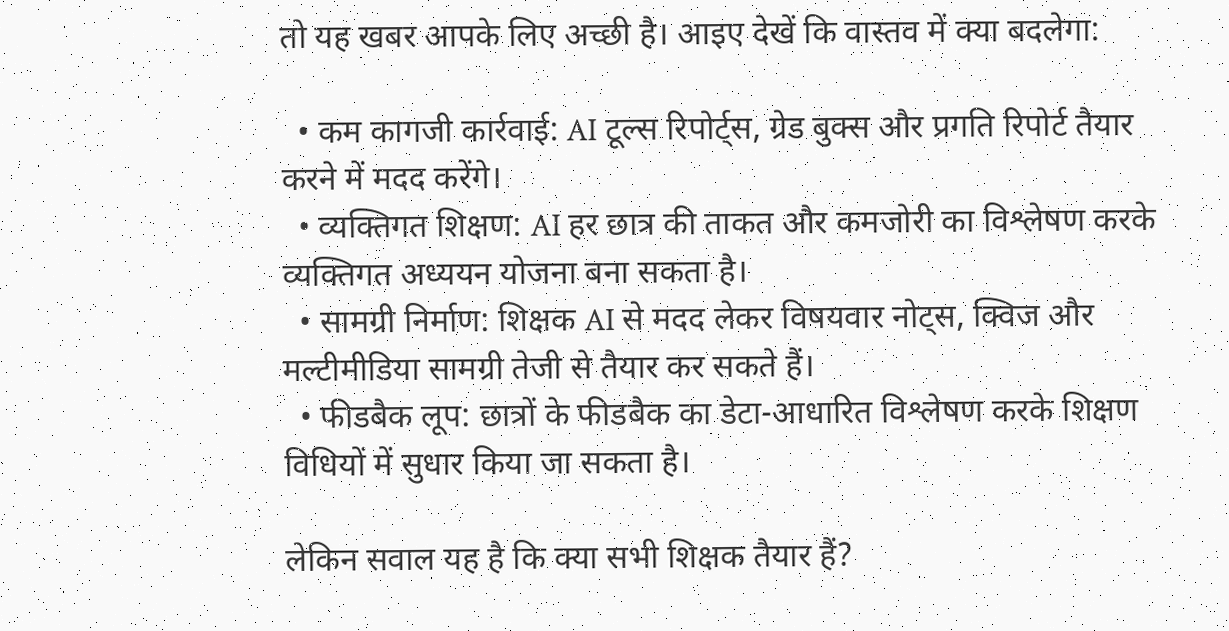तो यह खबर आपके लिए अच्छी है। आइए देखें कि वास्तव में क्या बदलेगा:

  • कम कागजी कार्रवाई: AI टूल्स रिपोर्ट्स, ग्रेड बुक्स और प्रगति रिपोर्ट तैयार करने में मदद करेंगे।
  • व्यक्तिगत शिक्षण: AI हर छात्र की ताकत और कमजोरी का विश्लेषण करके व्यक्तिगत अध्ययन योजना बना सकता है।
  • सामग्री निर्माण: शिक्षक AI से मदद लेकर विषयवार नोट्स, क्विज और मल्टीमीडिया सामग्री तेजी से तैयार कर सकते हैं।
  • फीडबैक लूप: छात्रों के फीडबैक का डेटा-आधारित विश्लेषण करके शिक्षण विधियों में सुधार किया जा सकता है।

लेकिन सवाल यह है कि क्या सभी शिक्षक तैयार हैं?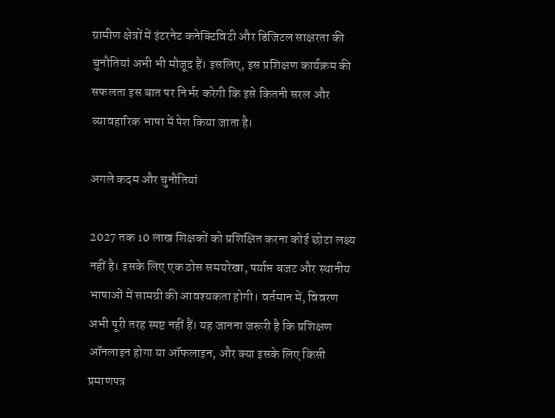ग्रामीण क्षेत्रों में इंटरनेट कनेक्टिविटी और डिजिटल साक्षरता की चुनौतियां अभी भी मौजूद हैं। इसलिए, इस प्रशिक्षण कार्यक्रम की सफलता इस बात पर निर्भर करेगी कि इसे कितनी सरल और व्यावहारिक भाषा में पेश किया जाता है।

अगले कदम और चुनौतियां

2027 तक 10 लाख शिक्षकों को प्रशिक्षित करना कोई छोटा लक्ष्य नहीं है। इसके लिए एक ठोस समयरेखा, पर्याप्त बजट और स्थानीय भाषाओं में सामग्री की आवश्यकता होगी। वर्तमान में, विवरण अभी पूरी तरह स्पष्ट नहीं हैं। यह जानना जरूरी है कि प्रशिक्षण ऑनलाइन होगा या ऑफलाइन, और क्या इसके लिए किसी प्रमाणपत्र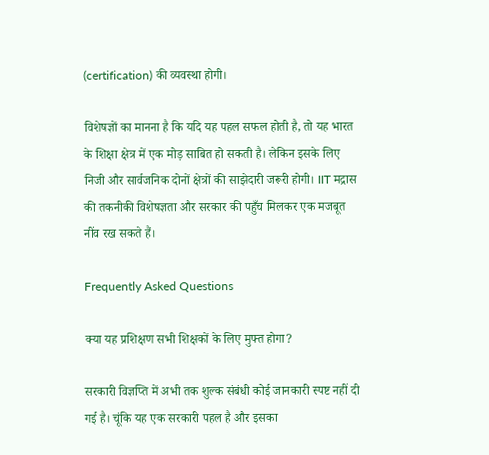(certification) की व्यवस्था होगी।

विशेषज्ञों का मानना है कि यदि यह पहल सफल होती है, तो यह भारत के शिक्षा क्षेत्र में एक मोड़ साबित हो सकती है। लेकिन इसके लिए निजी और सार्वजनिक दोनों क्षेत्रों की साझेदारी जरूरी होगी। IIT मद्रास की तकनीकी विशेषज्ञता और सरकार की पहुँच मिलकर एक मजबूत नींव रख सकते हैं।

Frequently Asked Questions

क्या यह प्रशिक्षण सभी शिक्षकों के लिए मुफ्त होगा?

सरकारी विज्ञप्ति में अभी तक शुल्क संबंधी कोई जानकारी स्पष्ट नहीं दी गई है। चूंकि यह एक सरकारी पहल है और इसका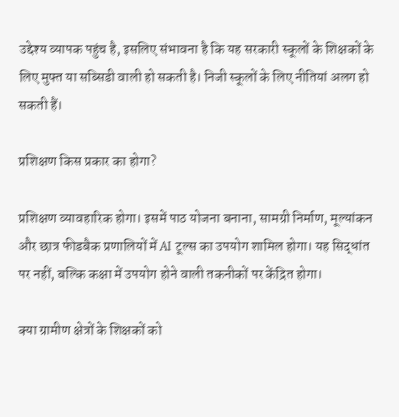उद्देश्य व्यापक पहुंच है, इसलिए संभावना है कि यह सरकारी स्कूलों के शिक्षकों के लिए मुफ्त या सब्सिडी वाली हो सकती है। निजी स्कूलों के लिए नीतियां अलग हो सकती हैं।

प्रशिक्षण किस प्रकार का होगा?

प्रशिक्षण व्यावहारिक होगा। इसमें पाठ योजना बनाना, सामग्री निर्माण, मूल्यांकन और छात्र फीडबैक प्रणालियों में AI टूल्स का उपयोग शामिल होगा। यह सिद्धांत पर नहीं, बल्कि कक्षा में उपयोग होने वाली तकनीकों पर केंद्रित होगा।

क्या ग्रामीण क्षेत्रों के शिक्षकों को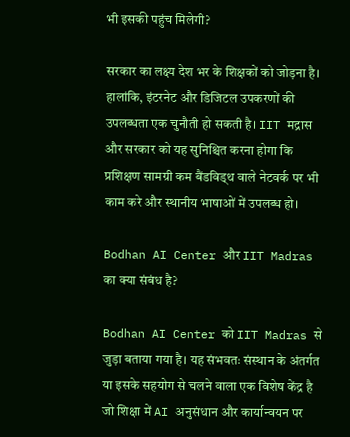भी इसकी पहुंच मिलेगी?

सरकार का लक्ष्य देश भर के शिक्षकों को जोड़ना है। हालांकि, इंटरनेट और डिजिटल उपकरणों की उपलब्धता एक चुनौती हो सकती है। IIT मद्रास और सरकार को यह सुनिश्चित करना होगा कि प्रशिक्षण सामग्री कम बैंडविड्थ वाले नेटवर्क पर भी काम करे और स्थानीय भाषाओं में उपलब्ध हो।

Bodhan AI Center और IIT Madras का क्या संबंध है?

Bodhan AI Center को IIT Madras से जुड़ा बताया गया है। यह संभवतः संस्थान के अंतर्गत या इसके सहयोग से चलने वाला एक विशेष केंद्र है जो शिक्षा में AI अनुसंधान और कार्यान्वयन पर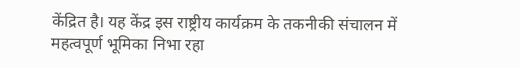केंद्रित है। यह केंद्र इस राष्ट्रीय कार्यक्रम के तकनीकी संचालन में महत्वपूर्ण भूमिका निभा रहा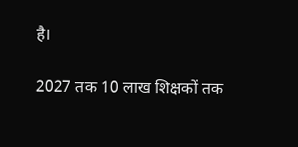है।

2027 तक 10 लाख शिक्षकों तक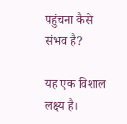पहुंचना कैसे संभव है?

यह एक विशाल लक्ष्य है।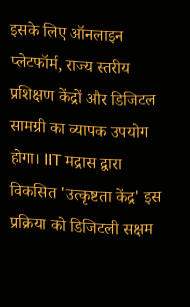इसके लिए ऑनलाइन प्लेटफॉर्म, राज्य स्तरीय प्रशिक्षण केंद्रों और डिजिटल सामग्री का व्यापक उपयोग होगा। IIT मद्रास द्वारा विकसित 'उत्कृष्टता केंद्र' इस प्रक्रिया को डिजिटली सक्षम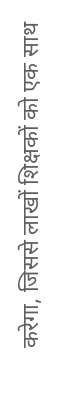करेगा, जिससे लाखों शिक्षकों को एक साथ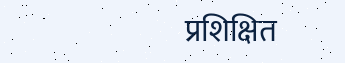प्रशिक्षित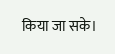किया जा सके।